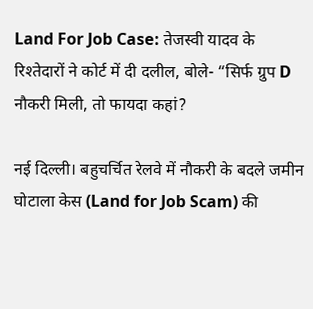Land For Job Case: तेजस्वी यादव के रिश्तेदारों ने कोर्ट में दी दलील, बोले- “सिर्फ ग्रुप D नौकरी मिली, तो फायदा कहां?

नई दिल्ली। बहुचर्चित रेलवे में नौकरी के बदले जमीन घोटाला केस (Land for Job Scam) की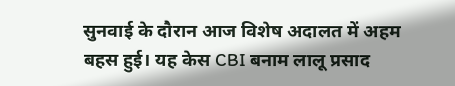सुनवाई के दौरान आज विशेष अदालत में अहम बहस हुई। यह केस CBI बनाम लालू प्रसाद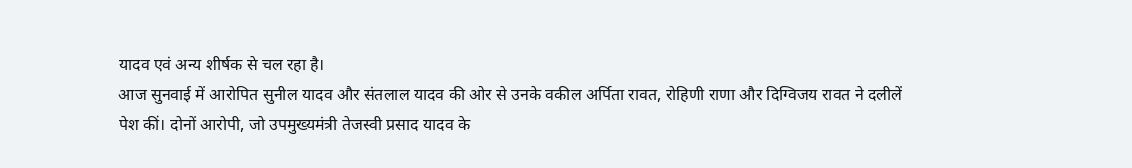यादव एवं अन्य शीर्षक से चल रहा है।
आज सुनवाई में आरोपित सुनील यादव और संतलाल यादव की ओर से उनके वकील अर्पिता रावत, रोहिणी राणा और दिग्विजय रावत ने दलीलें पेश कीं। दोनों आरोपी, जो उपमुख्यमंत्री तेजस्वी प्रसाद यादव के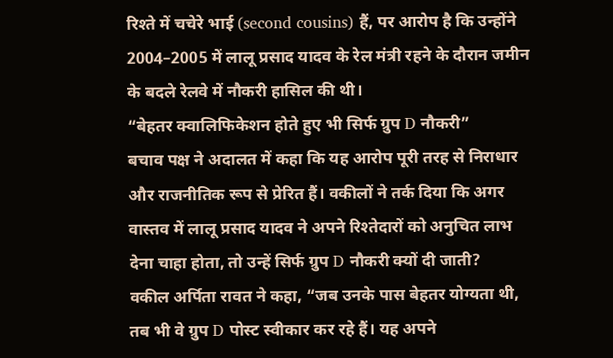रिश्ते में चचेरे भाई (second cousins) हैं, पर आरोप है कि उन्होंने 2004–2005 में लालू प्रसाद यादव के रेल मंत्री रहने के दौरान जमीन के बदले रेलवे में नौकरी हासिल की थी।
“बेहतर क्वालिफिकेशन होते हुए भी सिर्फ ग्रुप D नौकरी”
बचाव पक्ष ने अदालत में कहा कि यह आरोप पूरी तरह से निराधार और राजनीतिक रूप से प्रेरित हैं। वकीलों ने तर्क दिया कि अगर वास्तव में लालू प्रसाद यादव ने अपने रिश्तेदारों को अनुचित लाभ देना चाहा होता, तो उन्हें सिर्फ ग्रुप D नौकरी क्यों दी जाती?
वकील अर्पिता रावत ने कहा, “जब उनके पास बेहतर योग्यता थी, तब भी वे ग्रुप D पोस्ट स्वीकार कर रहे हैं। यह अपने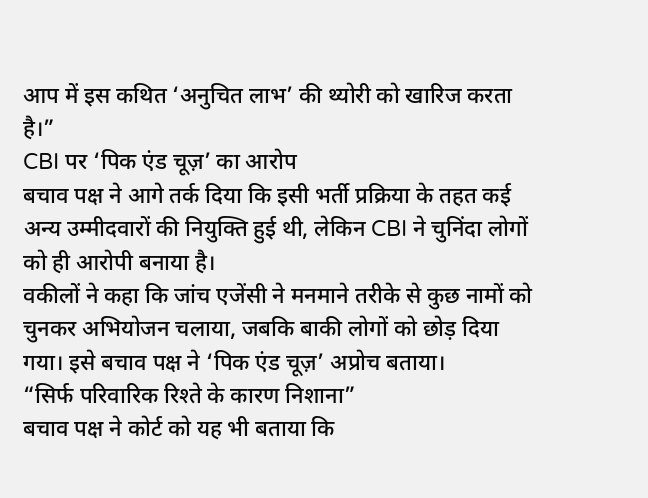आप में इस कथित ‘अनुचित लाभ’ की थ्योरी को खारिज करता है।”
CBI पर ‘पिक एंड चूज़’ का आरोप
बचाव पक्ष ने आगे तर्क दिया कि इसी भर्ती प्रक्रिया के तहत कई अन्य उम्मीदवारों की नियुक्ति हुई थी, लेकिन CBI ने चुनिंदा लोगों को ही आरोपी बनाया है।
वकीलों ने कहा कि जांच एजेंसी ने मनमाने तरीके से कुछ नामों को चुनकर अभियोजन चलाया, जबकि बाकी लोगों को छोड़ दिया गया। इसे बचाव पक्ष ने ‘पिक एंड चूज़’ अप्रोच बताया।
“सिर्फ परिवारिक रिश्ते के कारण निशाना”
बचाव पक्ष ने कोर्ट को यह भी बताया कि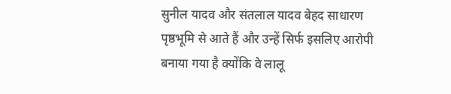सुनील यादव और संतलाल यादव बेहद साधारण पृष्ठभूमि से आते हैं और उन्हें सिर्फ इसलिए आरोपी बनाया गया है क्योंकि वे लालू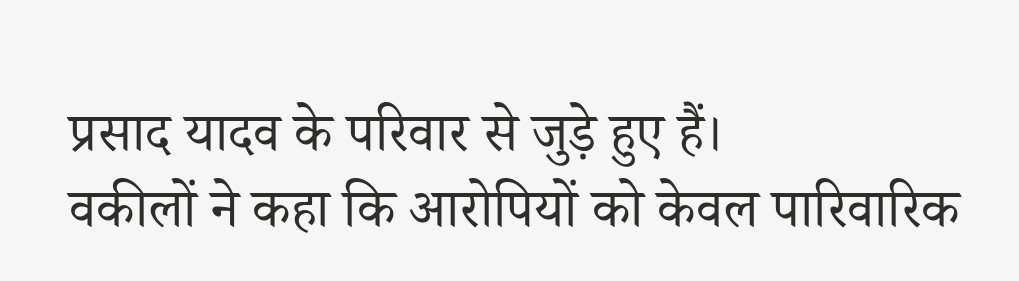प्रसाद यादव के परिवार से जुड़े हुए हैं।
वकीलों ने कहा कि आरोपियों को केवल पारिवारिक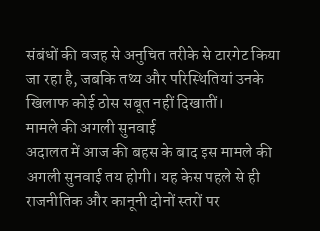संबंधों की वजह से अनुचित तरीके से टारगेट किया जा रहा है, जबकि तथ्य और परिस्थितियां उनके खिलाफ कोई ठोस सबूत नहीं दिखातीं।
मामले की अगली सुनवाई
अदालत में आज की बहस के बाद इस मामले की अगली सुनवाई तय होगी। यह केस पहले से ही राजनीतिक और कानूनी दोनों स्तरों पर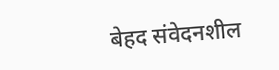बेहद संवेदनशील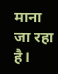माना जा रहा है।